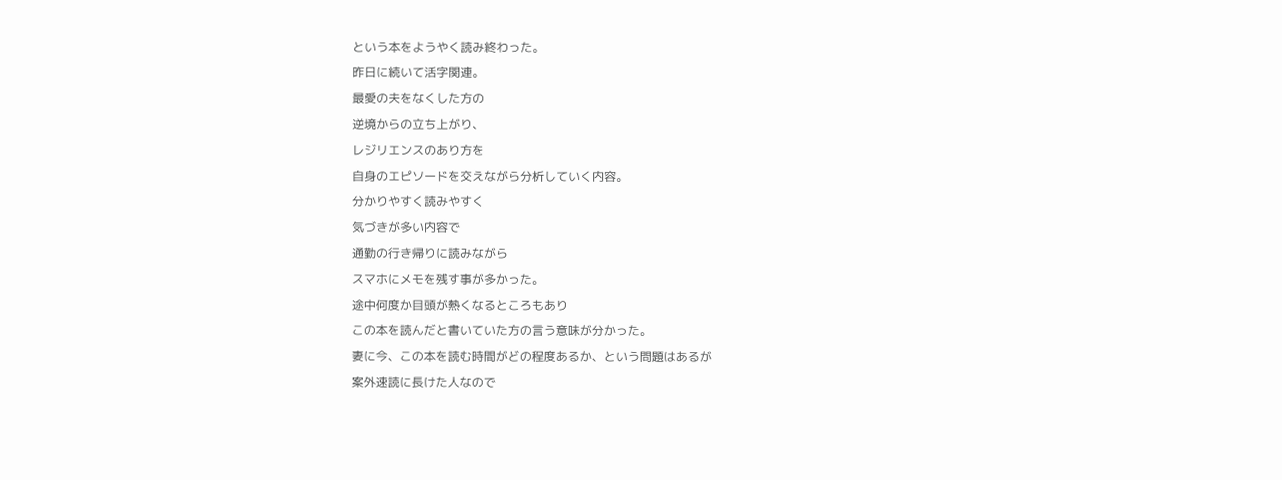という本をようやく読み終わった。
昨日に続いて活字関連。
最愛の夫をなくした方の
逆境からの立ち上がり、
レジリエンスのあり方を
自身のエピソードを交えながら分析していく内容。
分かりやすく読みやすく
気づきが多い内容で
通勤の行き帰りに読みながら
スマホにメモを残す事が多かった。
途中何度か目頭が熱くなるところもあり
この本を読んだと書いていた方の言う意味が分かった。
妻に今、この本を読む時間がどの程度あるか、という問題はあるが
案外速読に長けた人なので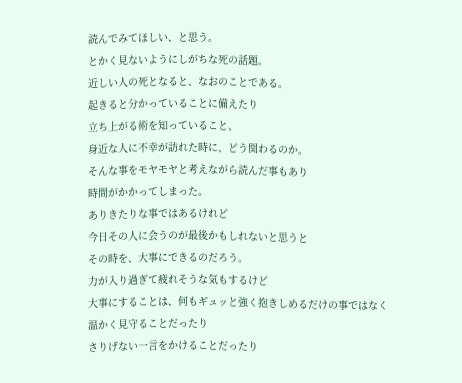読んでみてほしい、と思う。
とかく見ないようにしがちな死の話題。
近しい人の死となると、なおのことである。
起きると分かっていることに備えたり
立ち上がる術を知っていること、
身近な人に不幸が訪れた時に、どう関わるのか。
そんな事をモヤモヤと考えながら読んだ事もあり
時間がかかってしまった。
ありきたりな事ではあるけれど
今日その人に会うのが最後かもしれないと思うと
その時を、大事にできるのだろう。
力が入り過ぎて疲れそうな気もするけど
大事にすることは、何もギュッと強く抱きしめるだけの事ではなく
温かく見守ることだったり
さりげない一言をかけることだったり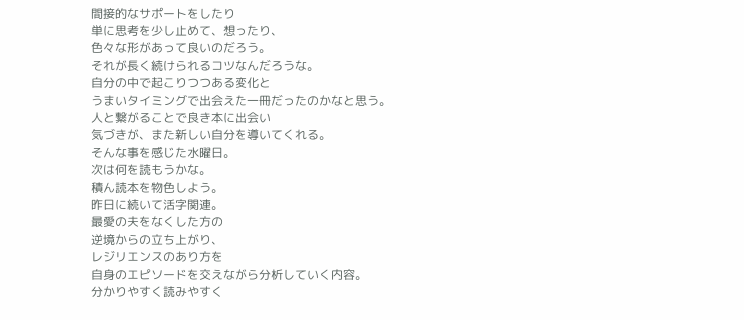間接的なサポートをしたり
単に思考を少し止めて、想ったり、
色々な形があって良いのだろう。
それが長く続けられるコツなんだろうな。
自分の中で起こりつつある変化と
うまいタイミングで出会えた一冊だったのかなと思う。
人と繋がることで良き本に出会い
気づきが、また新しい自分を導いてくれる。
そんな事を感じた水曜日。
次は何を読もうかな。
積ん読本を物色しよう。
昨日に続いて活字関連。
最愛の夫をなくした方の
逆境からの立ち上がり、
レジリエンスのあり方を
自身のエピソードを交えながら分析していく内容。
分かりやすく読みやすく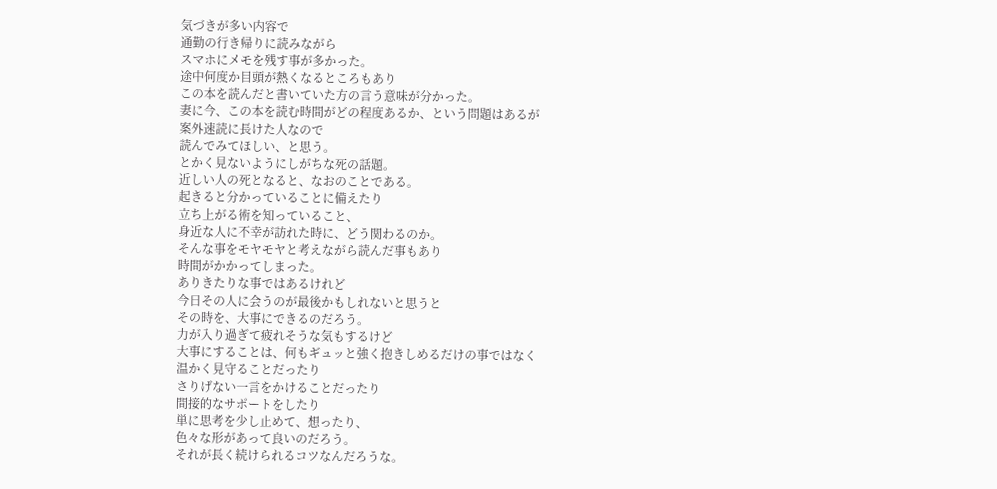気づきが多い内容で
通勤の行き帰りに読みながら
スマホにメモを残す事が多かった。
途中何度か目頭が熱くなるところもあり
この本を読んだと書いていた方の言う意味が分かった。
妻に今、この本を読む時間がどの程度あるか、という問題はあるが
案外速読に長けた人なので
読んでみてほしい、と思う。
とかく見ないようにしがちな死の話題。
近しい人の死となると、なおのことである。
起きると分かっていることに備えたり
立ち上がる術を知っていること、
身近な人に不幸が訪れた時に、どう関わるのか。
そんな事をモヤモヤと考えながら読んだ事もあり
時間がかかってしまった。
ありきたりな事ではあるけれど
今日その人に会うのが最後かもしれないと思うと
その時を、大事にできるのだろう。
力が入り過ぎて疲れそうな気もするけど
大事にすることは、何もギュッと強く抱きしめるだけの事ではなく
温かく見守ることだったり
さりげない一言をかけることだったり
間接的なサポートをしたり
単に思考を少し止めて、想ったり、
色々な形があって良いのだろう。
それが長く続けられるコツなんだろうな。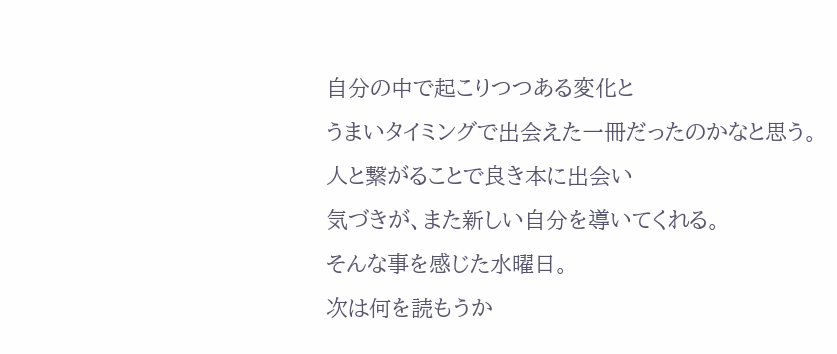自分の中で起こりつつある変化と
うまいタイミングで出会えた一冊だったのかなと思う。
人と繋がることで良き本に出会い
気づきが、また新しい自分を導いてくれる。
そんな事を感じた水曜日。
次は何を読もうか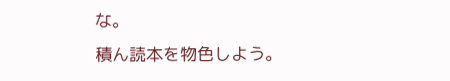な。
積ん読本を物色しよう。